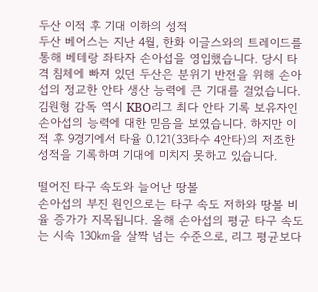두산 이적 후 기대 이하의 성적
두산 베어스는 지난 4월, 한화 이글스와의 트레이드를 통해 베테랑 좌타자 손아섭을 영입했습니다. 당시 타격 침체에 빠져 있던 두산은 분위기 반전을 위해 손아섭의 정교한 안타 생산 능력에 큰 기대를 걸었습니다. 김원형 감독 역시 KBO리그 최다 안타 기록 보유자인 손아섭의 능력에 대한 믿음을 보였습니다. 하지만 이적 후 9경기에서 타율 0.121(33타수 4안타)의 저조한 성적을 기록하며 기대에 미치지 못하고 있습니다.

떨어진 타구 속도와 늘어난 땅볼
손아섭의 부진 원인으로는 타구 속도 저하와 땅볼 비율 증가가 지목됩니다. 올해 손아섭의 평균 타구 속도는 시속 130㎞을 살짝 넘는 수준으로, 리그 평균보다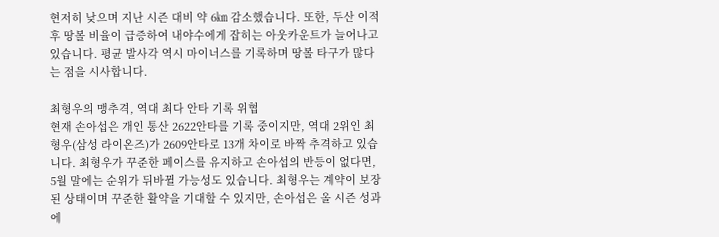현저히 낮으며 지난 시즌 대비 약 6㎞ 감소했습니다. 또한, 두산 이적 후 땅볼 비율이 급증하여 내야수에게 잡히는 아웃카운트가 늘어나고 있습니다. 평균 발사각 역시 마이너스를 기록하며 땅볼 타구가 많다는 점을 시사합니다.

최형우의 맹추격, 역대 최다 안타 기록 위협
현재 손아섭은 개인 통산 2622안타를 기록 중이지만, 역대 2위인 최형우(삼성 라이온즈)가 2609안타로 13개 차이로 바짝 추격하고 있습니다. 최형우가 꾸준한 페이스를 유지하고 손아섭의 반등이 없다면, 5월 말에는 순위가 뒤바뀔 가능성도 있습니다. 최형우는 계약이 보장된 상태이며 꾸준한 활약을 기대할 수 있지만, 손아섭은 올 시즌 성과에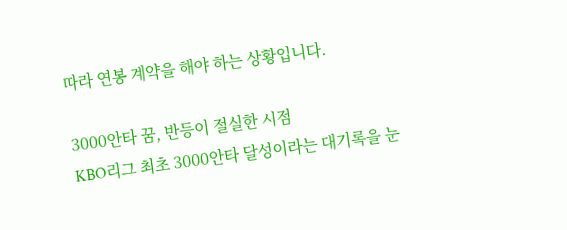따라 연봉 계약을 해야 하는 상황입니다.

3000안타 꿈, 반등이 절실한 시점
KBO리그 최초 3000안타 달성이라는 대기록을 눈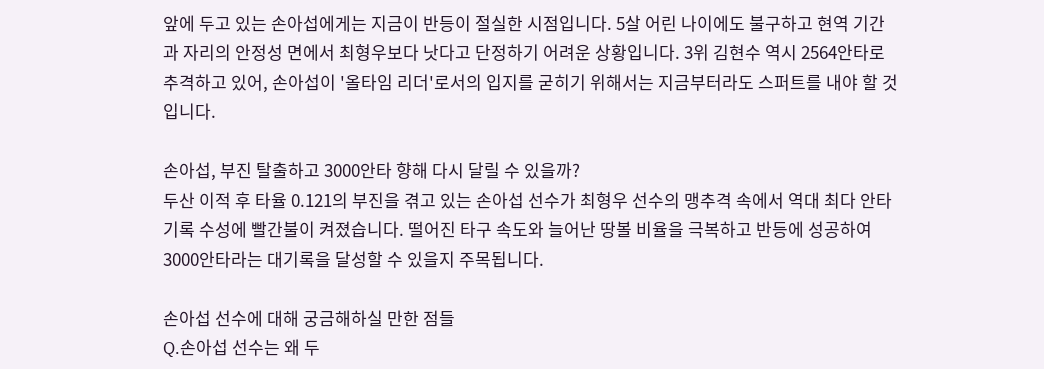앞에 두고 있는 손아섭에게는 지금이 반등이 절실한 시점입니다. 5살 어린 나이에도 불구하고 현역 기간과 자리의 안정성 면에서 최형우보다 낫다고 단정하기 어려운 상황입니다. 3위 김현수 역시 2564안타로 추격하고 있어, 손아섭이 '올타임 리더'로서의 입지를 굳히기 위해서는 지금부터라도 스퍼트를 내야 할 것입니다.

손아섭, 부진 탈출하고 3000안타 향해 다시 달릴 수 있을까?
두산 이적 후 타율 0.121의 부진을 겪고 있는 손아섭 선수가 최형우 선수의 맹추격 속에서 역대 최다 안타 기록 수성에 빨간불이 켜졌습니다. 떨어진 타구 속도와 늘어난 땅볼 비율을 극복하고 반등에 성공하여 3000안타라는 대기록을 달성할 수 있을지 주목됩니다.

손아섭 선수에 대해 궁금해하실 만한 점들
Q.손아섭 선수는 왜 두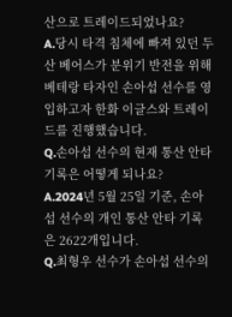산으로 트레이드되었나요?
A.당시 타격 침체에 빠져 있던 두산 베어스가 분위기 반전을 위해 베테랑 타자인 손아섭 선수를 영입하고자 한화 이글스와 트레이드를 진행했습니다.
Q.손아섭 선수의 현재 통산 안타 기록은 어떻게 되나요?
A.2024년 5월 25일 기준, 손아섭 선수의 개인 통산 안타 기록은 2622개입니다.
Q.최형우 선수가 손아섭 선수의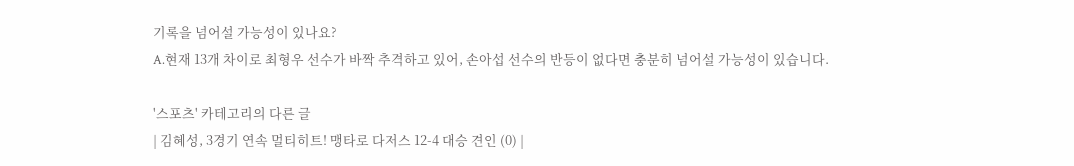기록을 넘어설 가능성이 있나요?
A.현재 13개 차이로 최형우 선수가 바짝 추격하고 있어, 손아섭 선수의 반등이 없다면 충분히 넘어설 가능성이 있습니다.

'스포츠' 카테고리의 다른 글
| 김혜성, 3경기 연속 멀티히트! 맹타로 다저스 12-4 대승 견인 (0) |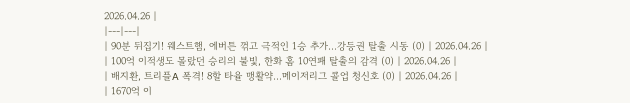2026.04.26 |
|---|---|
| 90분 뒤집기! 웨스트햄, 에버튼 꺾고 극적인 1승 추가…강등권 탈출 시동 (0) | 2026.04.26 |
| 100억 이적생도 몰랐던 승리의 불빛, 한화 홈 10연패 탈출의 감격 (0) | 2026.04.26 |
| 배지환, 트리플A 폭격! 8할 타율 맹활약…메이저리그 콜업 청신호 (0) | 2026.04.26 |
| 1670억 이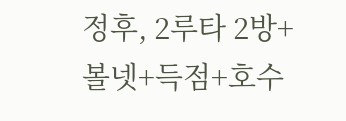정후, 2루타 2방+볼넷+득점+호수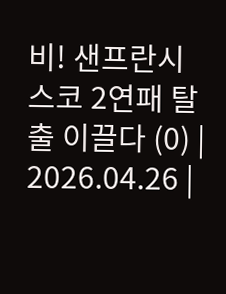비! 샌프란시스코 2연패 탈출 이끌다 (0) | 2026.04.26 |